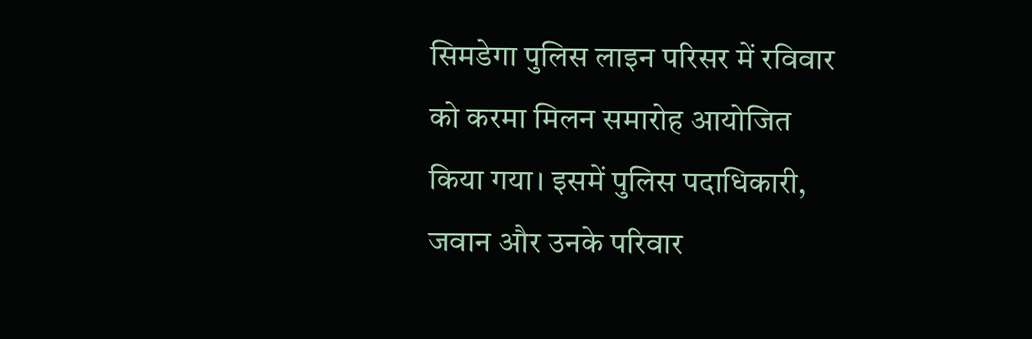सिमडेगा पुलिस लाइन परिसर में रविवार को करमा मिलन समारोह आयोजित किया गया। इसमें पुलिस पदाधिकारी, जवान और उनके परिवार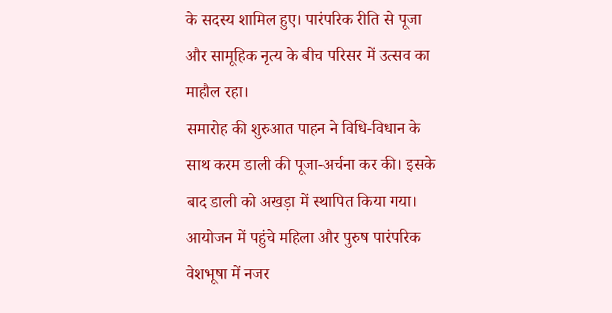के सदस्य शामिल हुए। पारंपरिक रीति से पूजा और सामूहिक नृत्य के बीच परिसर में उत्सव का माहौल रहा।
समारोह की शुरुआत पाहन ने विधि-विधान के साथ करम डाली की पूजा-अर्चना कर की। इसके बाद डाली को अखड़ा में स्थापित किया गया। आयोजन में पहुंचे महिला और पुरुष पारंपरिक वेशभूषा में नजर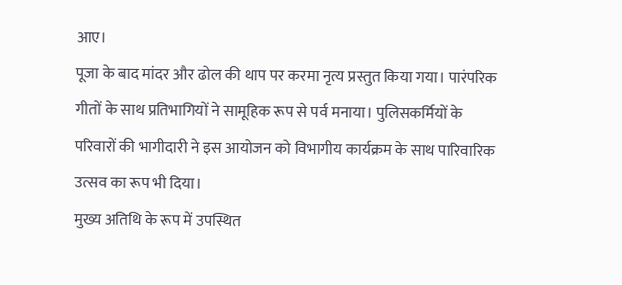आए।
पूजा के बाद मांदर और ढोल की थाप पर करमा नृत्य प्रस्तुत किया गया। पारंपरिक गीतों के साथ प्रतिभागियों ने सामूहिक रूप से पर्व मनाया। पुलिसकर्मियों के परिवारों की भागीदारी ने इस आयोजन को विभागीय कार्यक्रम के साथ पारिवारिक उत्सव का रूप भी दिया।
मुख्य अतिथि के रूप में उपस्थित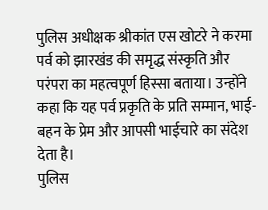पुलिस अधीक्षक श्रीकांत एस खोटरे ने करमा पर्व को झारखंड की समृद्ध संस्कृति और परंपरा का महत्वपूर्ण हिस्सा बताया। उन्होंने कहा कि यह पर्व प्रकृति के प्रति सम्मान, भाई-बहन के प्रेम और आपसी भाईचारे का संदेश देता है।
पुलिस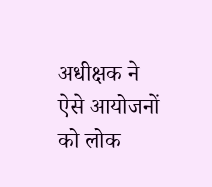अधीक्षक ने ऐसे आयोजनों को लोक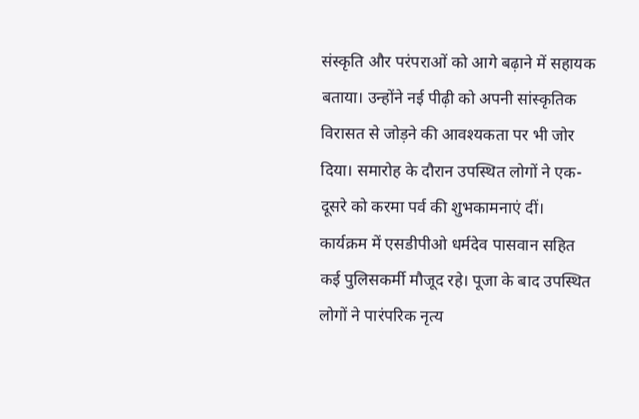संस्कृति और परंपराओं को आगे बढ़ाने में सहायक बताया। उन्होंने नई पीढ़ी को अपनी सांस्कृतिक विरासत से जोड़ने की आवश्यकता पर भी जोर दिया। समारोह के दौरान उपस्थित लोगों ने एक-दूसरे को करमा पर्व की शुभकामनाएं दीं।
कार्यक्रम में एसडीपीओ धर्मदेव पासवान सहित कई पुलिसकर्मी मौजूद रहे। पूजा के बाद उपस्थित लोगों ने पारंपरिक नृत्य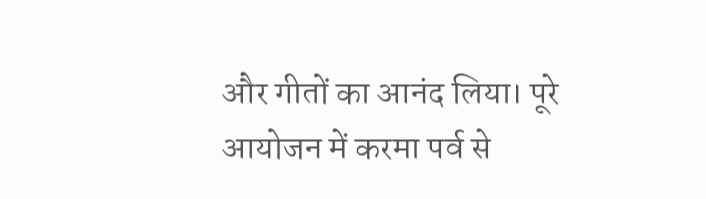और गीतों का आनंद लिया। पूरे आयोजन में करमा पर्व से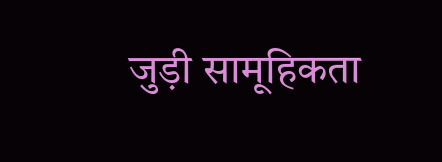जुड़ी सामूहिकता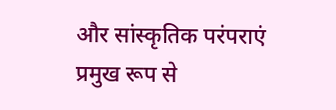और सांस्कृतिक परंपराएं प्रमुख रूप से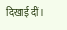दिखाई दीं।